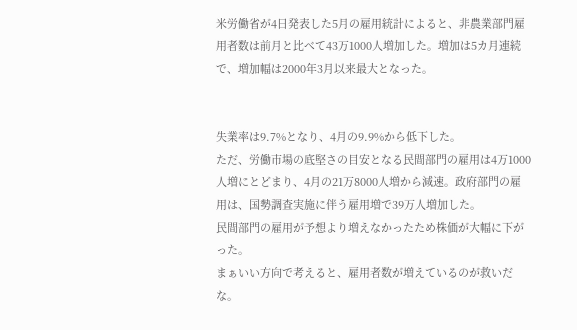米労働省が4日発表した5月の雇用統計によると、非農業部門雇用者数は前月と比べて43万1000人増加した。増加は5カ月連続で、増加幅は2000年3月以来最大となった。


失業率は9.7%となり、4月の9.9%から低下した。
ただ、労働市場の底堅さの目安となる民間部門の雇用は4万1000人増にとどまり、4月の21万8000人増から減速。政府部門の雇用は、国勢調査実施に伴う雇用増で39万人増加した。
民間部門の雇用が予想より増えなかったため株価が大幅に下がった。
まぁいい方向で考えると、雇用者数が増えているのが救いだな。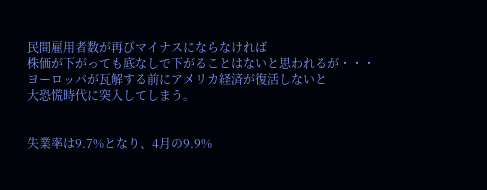民間雇用者数が再びマイナスにならなければ
株価が下がっても底なしで下がることはないと思われるが・・・
ヨーロッパが瓦解する前にアメリカ経済が復活しないと
大恐慌時代に突入してしまう。


失業率は9.7%となり、4月の9.9%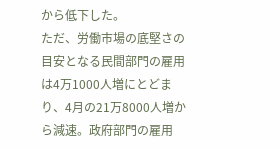から低下した。
ただ、労働市場の底堅さの目安となる民間部門の雇用は4万1000人増にとどまり、4月の21万8000人増から減速。政府部門の雇用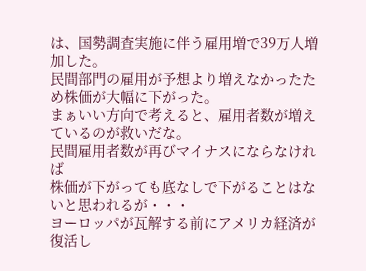は、国勢調査実施に伴う雇用増で39万人増加した。
民間部門の雇用が予想より増えなかったため株価が大幅に下がった。
まぁいい方向で考えると、雇用者数が増えているのが救いだな。
民間雇用者数が再びマイナスにならなければ
株価が下がっても底なしで下がることはないと思われるが・・・
ヨーロッパが瓦解する前にアメリカ経済が復活し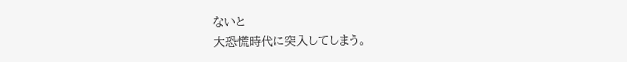ないと
大恐慌時代に突入してしまう。